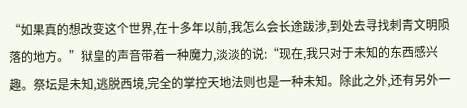“如果真的想改变这个世界,在十多年以前,我怎么会长途跋涉,到处去寻找刺青文明陨落的地方。”狱皇的声音带着一种魔力,淡淡的说:“现在,我只对于未知的东西感兴趣。祭坛是未知,逃脱西境,完全的掌控天地法则也是一种未知。除此之外,还有另外一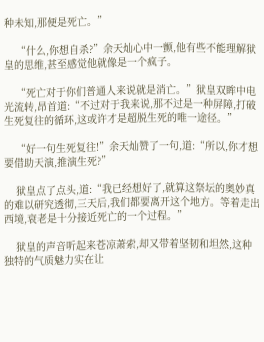种未知,那便是死亡。”

    “什么,你想自杀?”余天灿心中一颤,他有些不能理解狱皇的思维,甚至感觉他就像是一个疯子。

    “死亡对于你们普通人来说就是消亡。”狱皇双眸中电光流转,昂首道:“不过对于我来说,那不过是一种屏障,打破生死复往的循环,这或许才是超脱生死的唯一途径。”

    “好一句生死复往!”余天灿赞了一句,道:“所以,你才想要借助天演,推演生死?”

    狱皇点了点头,道:“我已经想好了,就算这祭坛的奥妙真的难以研究透彻,三天后,我们都要离开这个地方。等着走出西境,衰老是十分接近死亡的一个过程。”

    狱皇的声音听起来苍凉萧索,却又带着坚韧和坦然,这种独特的气质魅力实在让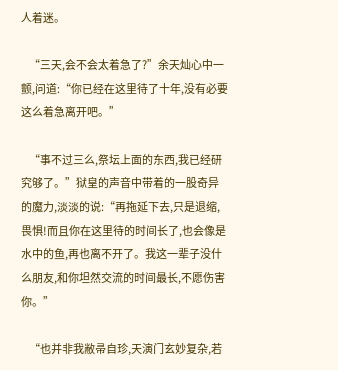人着迷。

    “三天,会不会太着急了?”余天灿心中一颤,问道:“你已经在这里待了十年,没有必要这么着急离开吧。”

    “事不过三么,祭坛上面的东西,我已经研究够了。”狱皇的声音中带着的一股奇异的魔力,淡淡的说:“再拖延下去,只是退缩,畏惧!而且你在这里待的时间长了,也会像是水中的鱼,再也离不开了。我这一辈子没什么朋友,和你坦然交流的时间最长,不愿伤害你。”

    “也并非我敝帚自珍,天演门玄妙复杂,若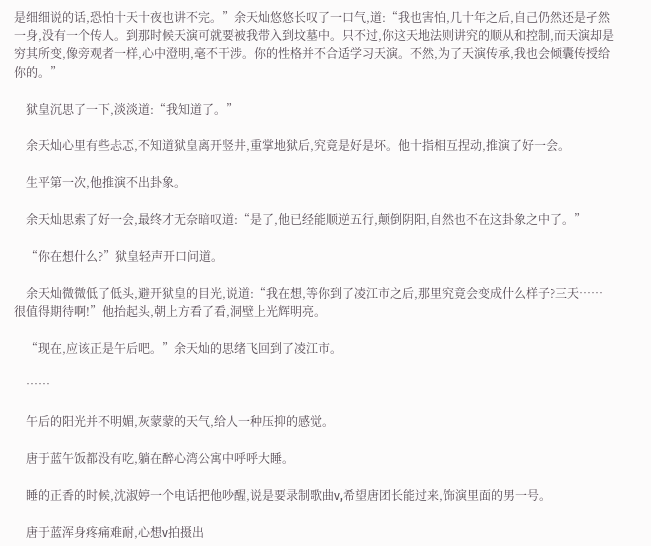是细细说的话,恐怕十天十夜也讲不完。”余天灿悠悠长叹了一口气,道:“我也害怕,几十年之后,自己仍然还是孑然一身,没有一个传人。到那时候天演可就要被我带入到坟墓中。只不过,你这天地法则讲究的顺从和控制,而天演却是穷其所变,像旁观者一样,心中澄明,毫不干涉。你的性格并不合适学习天演。不然,为了天演传承,我也会倾囊传授给你的。”

    狱皇沉思了一下,淡淡道:“我知道了。”

    余天灿心里有些忐忑,不知道狱皇离开竖井,重掌地狱后,究竟是好是坏。他十指相互捏动,推演了好一会。

    生平第一次,他推演不出卦象。

    余天灿思索了好一会,最终才无奈暗叹道:“是了,他已经能顺逆五行,颠倒阴阳,自然也不在这卦象之中了。”

    “你在想什么?”狱皇轻声开口问道。

    余天灿微微低了低头,避开狱皇的目光,说道:“我在想,等你到了凌江市之后,那里究竟会变成什么样子?三天……很值得期待啊!”他抬起头,朝上方看了看,洞壁上光辉明亮。

    “现在,应该正是午后吧。”余天灿的思绪飞回到了凌江市。

    ……

    午后的阳光并不明媚,灰蒙蒙的天气,给人一种压抑的感觉。

    唐于蓝午饭都没有吃,躺在醉心湾公寓中呼呼大睡。

    睡的正香的时候,沈淑婷一个电话把他吵醒,说是要录制歌曲v,希望唐团长能过来,饰演里面的男一号。

    唐于蓝浑身疼痛难耐,心想v拍摄出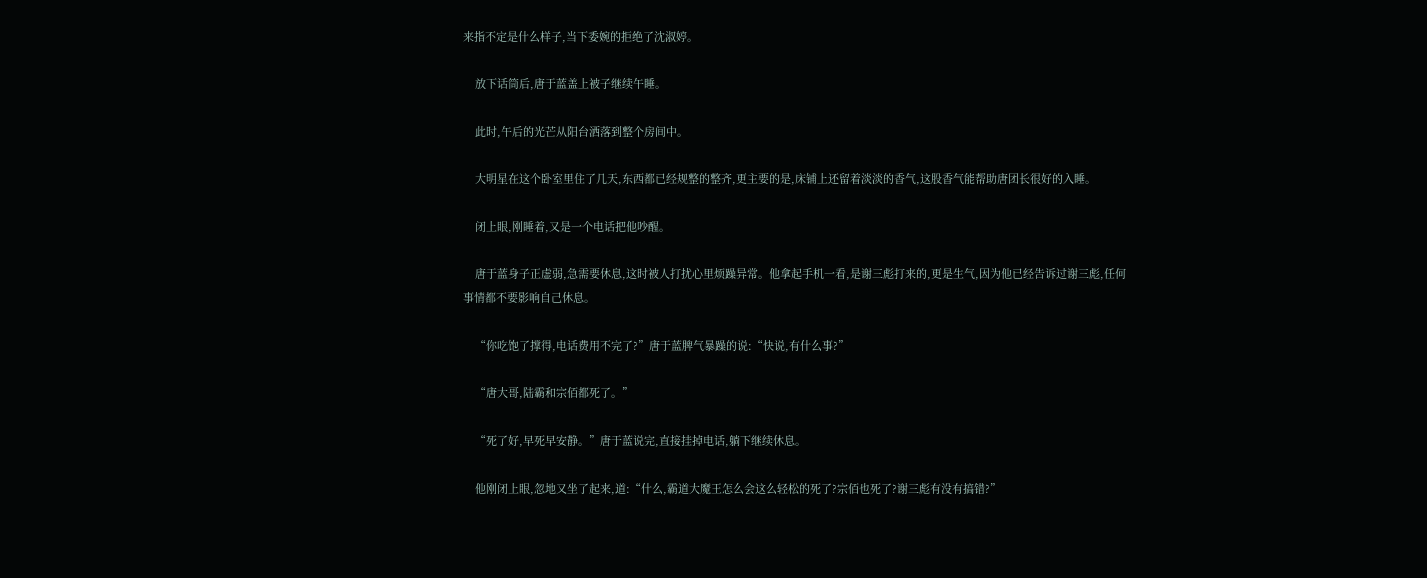来指不定是什么样子,当下委婉的拒绝了沈淑婷。

    放下话筒后,唐于蓝盖上被子继续午睡。

    此时,午后的光芒从阳台洒落到整个房间中。

    大明星在这个卧室里住了几天,东西都已经规整的整齐,更主要的是,床铺上还留着淡淡的香气,这股香气能帮助唐团长很好的入睡。

    闭上眼,刚睡着,又是一个电话把他吵醒。

    唐于蓝身子正虚弱,急需要休息,这时被人打扰心里烦躁异常。他拿起手机一看,是谢三彪打来的,更是生气,因为他已经告诉过谢三彪,任何事情都不要影响自己休息。

    “你吃饱了撑得,电话费用不完了?”唐于蓝脾气暴躁的说:“快说,有什么事?”

    “唐大哥,陆霸和宗佰都死了。”

    “死了好,早死早安静。”唐于蓝说完,直接挂掉电话,躺下继续休息。

    他刚闭上眼,忽地又坐了起来,道:“什么,霸道大魔王怎么会这么轻松的死了?宗佰也死了?谢三彪有没有搞错?”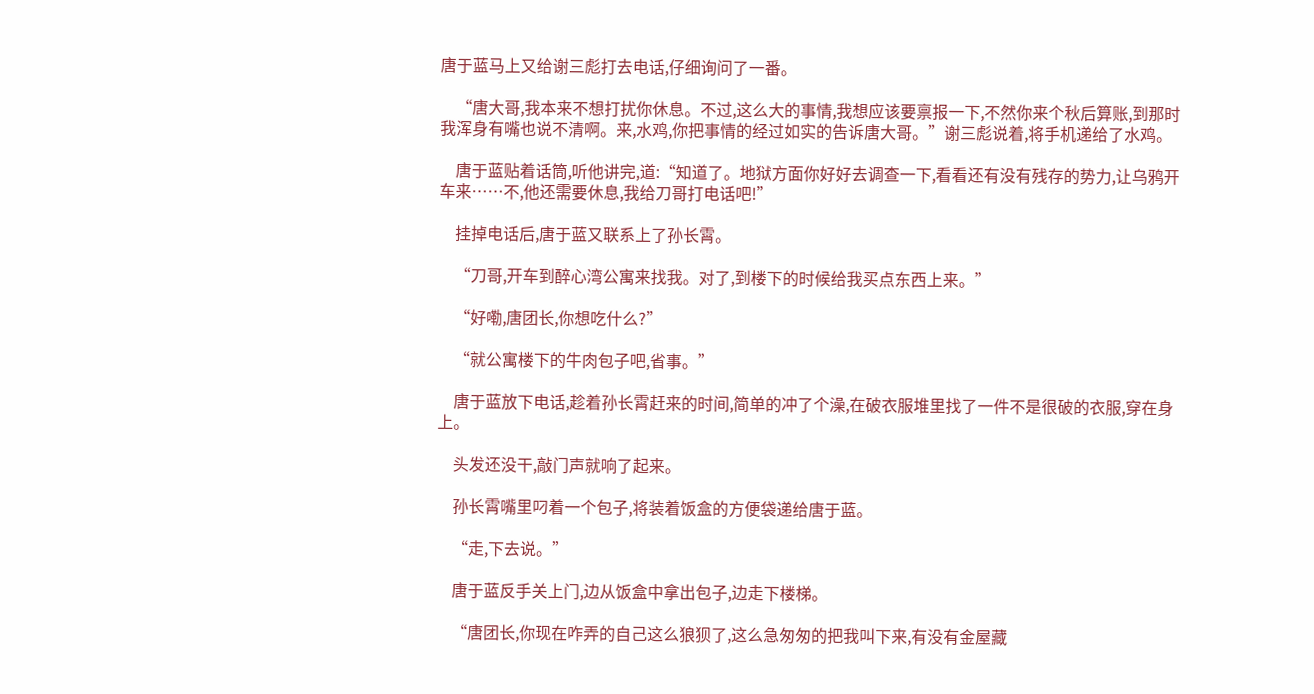唐于蓝马上又给谢三彪打去电话,仔细询问了一番。

    “唐大哥,我本来不想打扰你休息。不过,这么大的事情,我想应该要禀报一下,不然你来个秋后算账,到那时我浑身有嘴也说不清啊。来,水鸡,你把事情的经过如实的告诉唐大哥。”谢三彪说着,将手机递给了水鸡。

    唐于蓝贴着话筒,听他讲完,道:“知道了。地狱方面你好好去调查一下,看看还有没有残存的势力,让乌鸦开车来……不,他还需要休息,我给刀哥打电话吧!”

    挂掉电话后,唐于蓝又联系上了孙长霄。

    “刀哥,开车到醉心湾公寓来找我。对了,到楼下的时候给我买点东西上来。”

    “好嘞,唐团长,你想吃什么?”

    “就公寓楼下的牛肉包子吧,省事。”

    唐于蓝放下电话,趁着孙长霄赶来的时间,简单的冲了个澡,在破衣服堆里找了一件不是很破的衣服,穿在身上。

    头发还没干,敲门声就响了起来。

    孙长霄嘴里叼着一个包子,将装着饭盒的方便袋递给唐于蓝。

    “走,下去说。”

    唐于蓝反手关上门,边从饭盒中拿出包子,边走下楼梯。

    “唐团长,你现在咋弄的自己这么狼狈了,这么急匆匆的把我叫下来,有没有金屋藏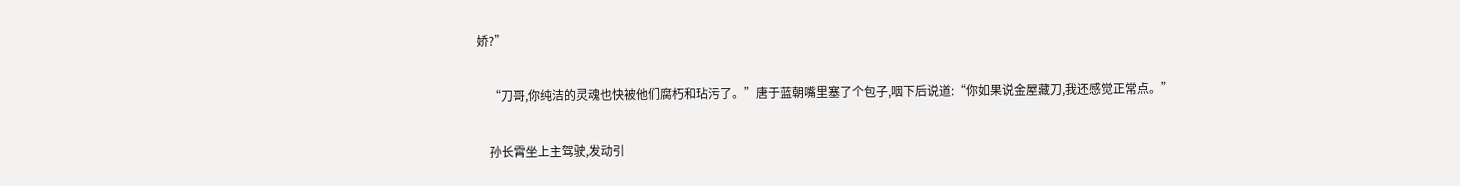娇?”

    “刀哥,你纯洁的灵魂也快被他们腐朽和玷污了。”唐于蓝朝嘴里塞了个包子,咽下后说道:“你如果说金屋藏刀,我还感觉正常点。”

    孙长霄坐上主驾驶,发动引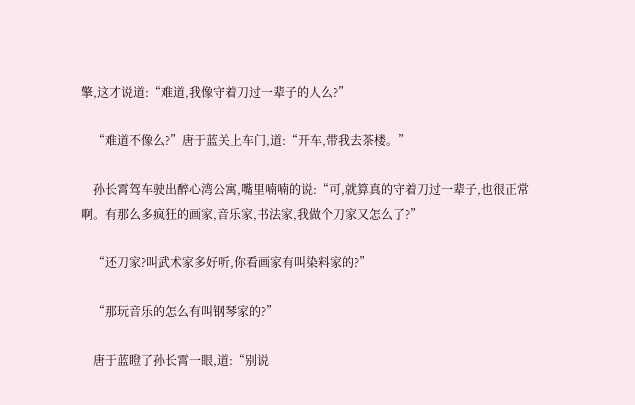擎,这才说道:“难道,我像守着刀过一辈子的人么?”

    “难道不像么?”唐于蓝关上车门,道:“开车,带我去茶楼。”

    孙长霄驾车驶出醉心湾公寓,嘴里喃喃的说:“可,就算真的守着刀过一辈子,也很正常啊。有那么多疯狂的画家,音乐家,书法家,我做个刀家又怎么了?”

    “还刀家?叫武术家多好听,你看画家有叫染料家的?”

    “那玩音乐的怎么有叫钢琴家的?”

    唐于蓝瞪了孙长霄一眼,道:“别说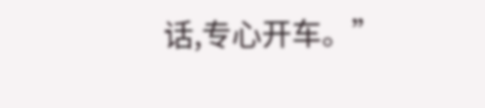话,专心开车。”